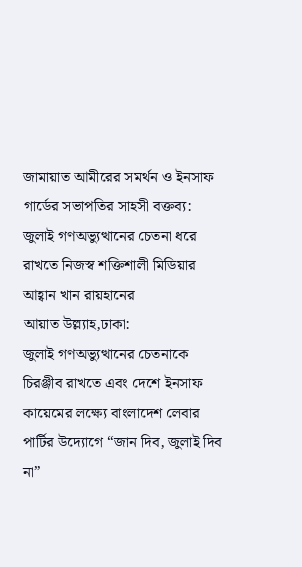জামায়াত আমীরের সমর্থন ও ইনসাফ গার্ডের সভাপতির সাহসী বক্তব্য: জুলাই গণঅভ্যুত্থানের চেতনা ধরে রাখতে নিজস্ব শক্তিশালী মিডিয়ার আহ্বান খান রায়হানের
আয়াত উল্ল্যাহ,ঢাকা:
জুলাই গণঅভ্যুত্থানের চেতনাকে চিরঞ্জীব রাখতে এবং দেশে ইনসাফ কায়েমের লক্ষ্যে বাংলাদেশ লেবার পার্টির উদ্যোগে “জান দিব, জুলাই দিব না”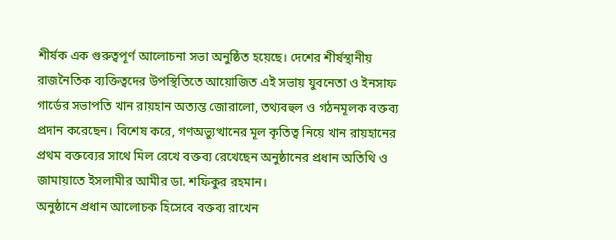শীর্ষক এক গুরুত্বপূর্ণ আলোচনা সভা অনুষ্ঠিত হয়েছে। দেশের শীর্ষস্থানীয় রাজনৈতিক ব্যক্তিত্বদের উপস্থিতিতে আয়োজিত এই সভায় যুবনেতা ও ইনসাফ গার্ডের সভাপতি খান রায়হান অত্যন্ত জোরালো, তথ্যবহুল ও গঠনমূলক বক্তব্য প্রদান করেছেন। বিশেষ করে, গণঅভ্যুত্থানের মূল কৃতিত্ব নিয়ে খান রায়হানের প্রথম বক্তব্যের সাথে মিল রেখে বক্তব্য রেখেছেন অনুষ্ঠানের প্রধান অতিথি ও জামায়াতে ইসলামীর আমীর ডা. শফিকুর রহমান।
অনুষ্ঠানে প্রধান আলোচক হিসেবে বক্তব্য রাখেন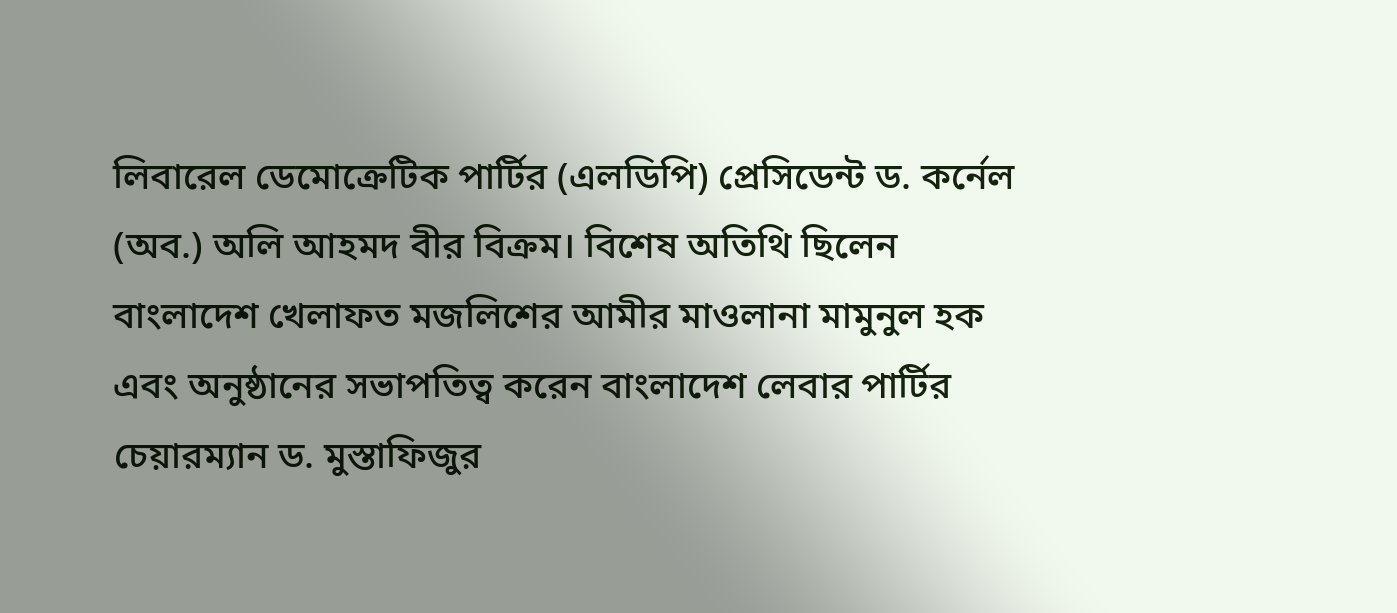লিবারেল ডেমোক্রেটিক পার্টির (এলডিপি) প্রেসিডেন্ট ড. কর্নেল (অব.) অলি আহমদ বীর বিক্রম। বিশেষ অতিথি ছিলেন বাংলাদেশ খেলাফত মজলিশের আমীর মাওলানা মামুনুল হক এবং অনুষ্ঠানের সভাপতিত্ব করেন বাংলাদেশ লেবার পার্টির চেয়ারম্যান ড. মুস্তাফিজুর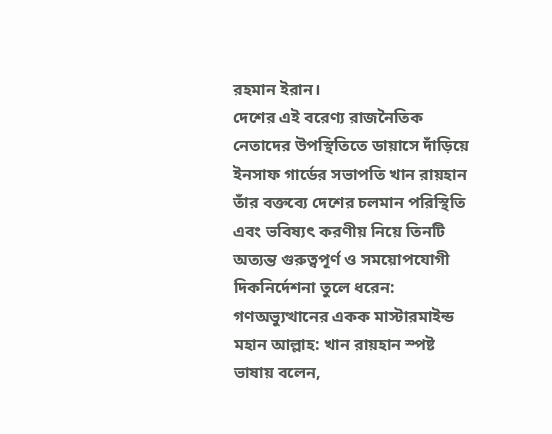রহমান ইরান।
দেশের এই বরেণ্য রাজনৈতিক নেতাদের উপস্থিতিতে ডায়াসে দাঁড়িয়ে ইনসাফ গার্ডের সভাপতি খান রায়হান তাঁর বক্তব্যে দেশের চলমান পরিস্থিতি এবং ভবিষ্যৎ করণীয় নিয়ে তিনটি অত্যন্ত গুরুত্বপূর্ণ ও সময়োপযোগী দিকনির্দেশনা তুলে ধরেন:
গণঅভ্যুত্থানের একক মাস্টারমাইন্ড মহান আল্লাহ: খান রায়হান স্পষ্ট ভাষায় বলেন,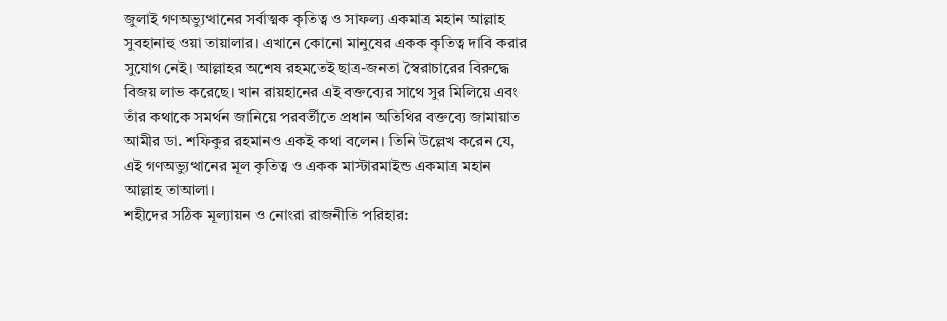জুলাই গণঅভ্যুত্থানের সর্বাত্মক কৃতিত্ব ও সাফল্য একমাত্র মহান আল্লাহ সুবহানাহু ওয়া তায়ালার। এখানে কোনো মানুষের একক কৃতিত্ব দাবি করার সুযোগ নেই। আল্লাহর অশেষ রহমতেই ছাত্র-জনতা স্বৈরাচারের বিরুদ্ধে বিজয় লাভ করেছে। খান রায়হানের এই বক্তব্যের সাথে সুর মিলিয়ে এবং তাঁর কথাকে সমর্থন জানিয়ে পরবর্তীতে প্রধান অতিথির বক্তব্যে জামায়াত আমীর ডা. শফিকুর রহমানও একই কথা বলেন। তিনি উল্লেখ করেন যে, এই গণঅভ্যুত্থানের মূল কৃতিত্ব ও একক মাস্টারমাইন্ড একমাত্র মহান আল্লাহ তাআলা।
শহীদের সঠিক মূল্যায়ন ও নোংরা রাজনীতি পরিহার: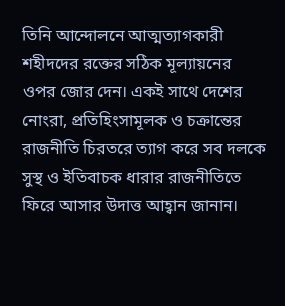তিনি আন্দোলনে আত্মত্যাগকারী শহীদদের রক্তের সঠিক মূল্যায়নের ওপর জোর দেন। একই সাথে দেশের নোংরা, প্রতিহিংসামূলক ও চক্রান্তের রাজনীতি চিরতরে ত্যাগ করে সব দলকে সুস্থ ও ইতিবাচক ধারার রাজনীতিতে ফিরে আসার উদাত্ত আহ্বান জানান।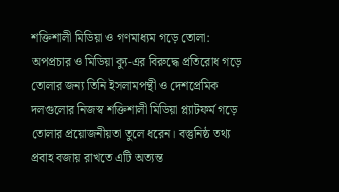শক্তিশালী মিডিয়া ও গণমাধ্যম গড়ে তোলা: অপপ্রচার ও মিডিয়া ক্যু-এর বিরুদ্ধে প্রতিরোধ গড়ে তোলার জন্য তিনি ইসলামপন্থী ও দেশপ্রেমিক দলগুলোর নিজস্ব শক্তিশালী মিডিয়া প্ল্যাটফর্ম গড়ে তোলার প্রয়োজনীয়তা তুলে ধরেন। বস্তুনিষ্ঠ তথ্য প্রবাহ বজায় রাখতে এটি অত্যন্ত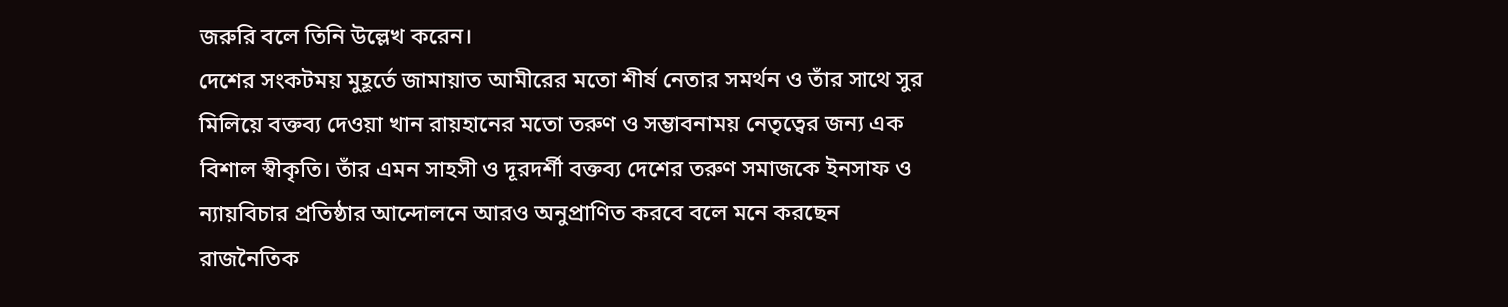জরুরি বলে তিনি উল্লেখ করেন।
দেশের সংকটময় মুহূর্তে জামায়াত আমীরের মতো শীর্ষ নেতার সমর্থন ও তাঁর সাথে সুর মিলিয়ে বক্তব্য দেওয়া খান রায়হানের মতো তরুণ ও সম্ভাবনাময় নেতৃত্বের জন্য এক বিশাল স্বীকৃতি। তাঁর এমন সাহসী ও দূরদর্শী বক্তব্য দেশের তরুণ সমাজকে ইনসাফ ও ন্যায়বিচার প্রতিষ্ঠার আন্দোলনে আরও অনুপ্রাণিত করবে বলে মনে করছেন রাজনৈতিক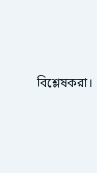বিশ্লেষকরা।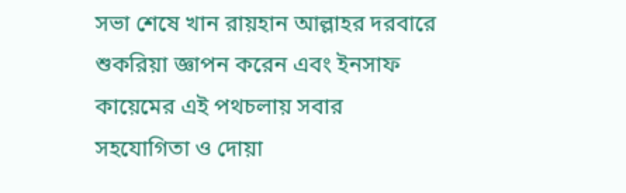সভা শেষে খান রায়হান আল্লাহর দরবারে শুকরিয়া জ্ঞাপন করেন এবং ইনসাফ কায়েমের এই পথচলায় সবার সহযোগিতা ও দোয়া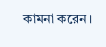কামনা করেন।